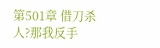第501章 借刀杀人?那我反手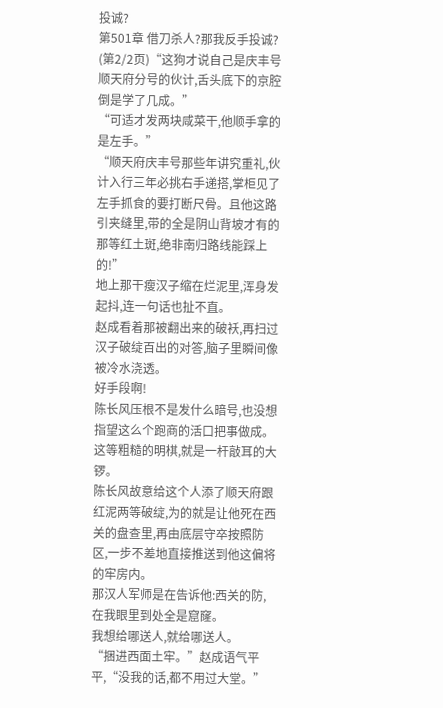投诚?
第501章 借刀杀人?那我反手投诚? (第2/2页)“这狗才说自己是庆丰号顺天府分号的伙计,舌头底下的京腔倒是学了几成。”
“可适才发两块咸菜干,他顺手拿的是左手。”
“顺天府庆丰号那些年讲究重礼,伙计入行三年必挑右手递搭,掌柜见了左手抓食的要打断尺骨。且他这路引夹缝里,带的全是阴山背坡才有的那等红土斑,绝非南归路线能踩上的!”
地上那干瘦汉子缩在烂泥里,浑身发起抖,连一句话也扯不直。
赵成看着那被翻出来的破袄,再扫过汉子破绽百出的对答,脑子里瞬间像被冷水浇透。
好手段啊!
陈长风压根不是发什么暗号,也没想指望这么个跑商的活口把事做成。
这等粗糙的明棋,就是一杆敲耳的大锣。
陈长风故意给这个人添了顺天府跟红泥两等破绽,为的就是让他死在西关的盘查里,再由底层守卒按照防区,一步不差地直接推送到他这偏将的牢房内。
那汉人军师是在告诉他:西关的防,在我眼里到处全是窟窿。
我想给哪送人,就给哪送人。
“捆进西面土牢。”赵成语气平平,“没我的话,都不用过大堂。”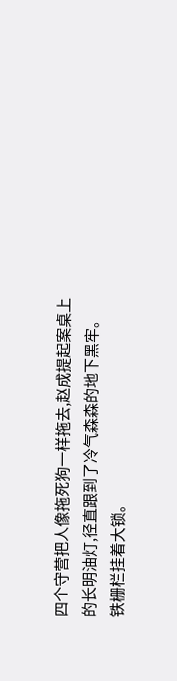四个守营把人像拖死狗一样拖去,赵成提起案桌上的长明油灯,径直跟到了冷气森森的地下黑牢。
铁栅栏挂着大锁。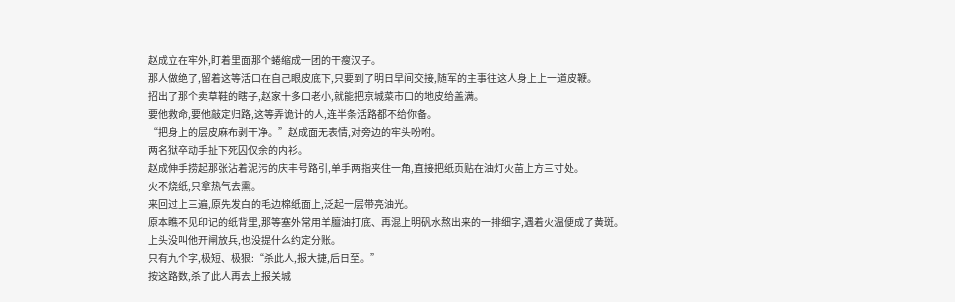赵成立在牢外,盯着里面那个蜷缩成一团的干瘦汉子。
那人做绝了,留着这等活口在自己眼皮底下,只要到了明日早间交接,随军的主事往这人身上上一道皮鞭。
招出了那个卖草鞋的瞎子,赵家十多口老小,就能把京城菜市口的地皮给盖满。
要他救命,要他敲定归路,这等弄诡计的人,连半条活路都不给你备。
“把身上的层皮麻布剥干净。”赵成面无表情,对旁边的牢头吩咐。
两名狱卒动手扯下死囚仅余的内衫。
赵成伸手捞起那张沾着泥污的庆丰号路引,单手两指夹住一角,直接把纸页贴在油灯火苗上方三寸处。
火不烧纸,只拿热气去熏。
来回过上三遍,原先发白的毛边棉纸面上,泛起一层带亮油光。
原本瞧不见印记的纸背里,那等塞外常用羊膻油打底、再混上明矾水熬出来的一排细字,遇着火温便成了黄斑。
上头没叫他开闸放兵,也没提什么约定分账。
只有九个字,极短、极狠:“杀此人,报大捷,后日至。”
按这路数,杀了此人再去上报关城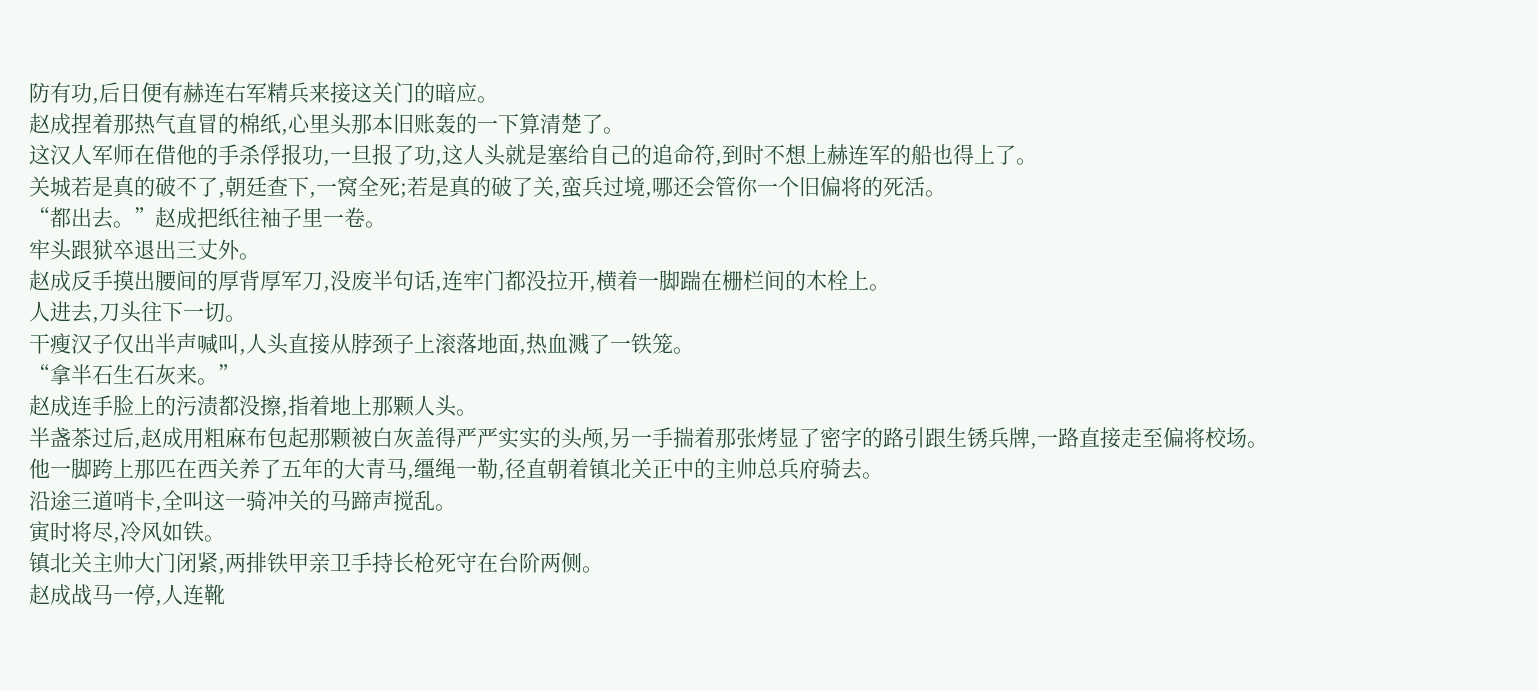防有功,后日便有赫连右军精兵来接这关门的暗应。
赵成捏着那热气直冒的棉纸,心里头那本旧账轰的一下算清楚了。
这汉人军师在借他的手杀俘报功,一旦报了功,这人头就是塞给自己的追命符,到时不想上赫连军的船也得上了。
关城若是真的破不了,朝廷查下,一窝全死;若是真的破了关,蛮兵过境,哪还会管你一个旧偏将的死活。
“都出去。”赵成把纸往袖子里一卷。
牢头跟狱卒退出三丈外。
赵成反手摸出腰间的厚背厚军刀,没废半句话,连牢门都没拉开,横着一脚踹在栅栏间的木栓上。
人进去,刀头往下一切。
干瘦汉子仅出半声喊叫,人头直接从脖颈子上滚落地面,热血溅了一铁笼。
“拿半石生石灰来。”
赵成连手脸上的污渍都没擦,指着地上那颗人头。
半盏茶过后,赵成用粗麻布包起那颗被白灰盖得严严实实的头颅,另一手揣着那张烤显了密字的路引跟生锈兵牌,一路直接走至偏将校场。
他一脚跨上那匹在西关养了五年的大青马,缰绳一勒,径直朝着镇北关正中的主帅总兵府骑去。
沿途三道哨卡,全叫这一骑冲关的马蹄声搅乱。
寅时将尽,冷风如铁。
镇北关主帅大门闭紧,两排铁甲亲卫手持长枪死守在台阶两侧。
赵成战马一停,人连靴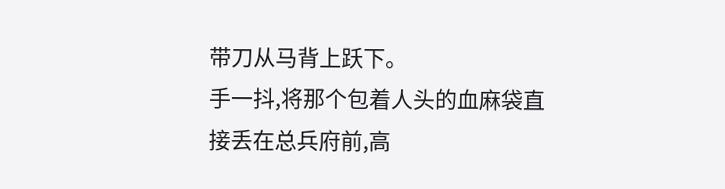带刀从马背上跃下。
手一抖,将那个包着人头的血麻袋直接丢在总兵府前,高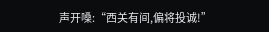声开嗓:“西关有间,偏将投诚!”